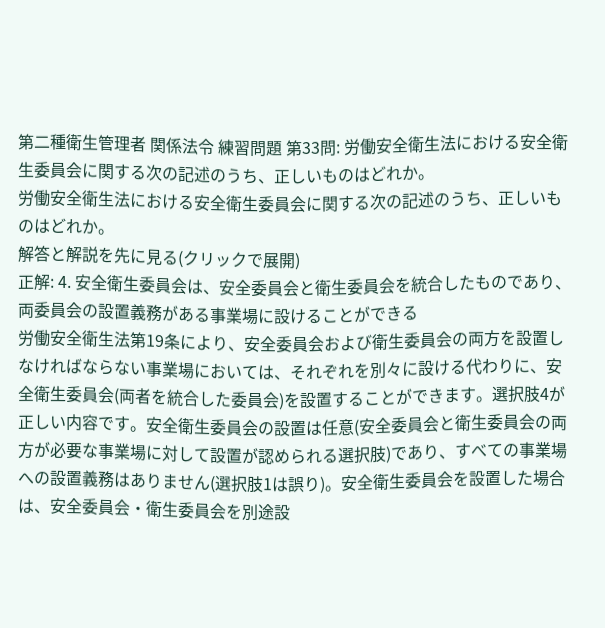第二種衛生管理者 関係法令 練習問題 第33問: 労働安全衛生法における安全衛生委員会に関する次の記述のうち、正しいものはどれか。
労働安全衛生法における安全衛生委員会に関する次の記述のうち、正しいものはどれか。
解答と解説を先に見る(クリックで展開)
正解: 4. 安全衛生委員会は、安全委員会と衛生委員会を統合したものであり、両委員会の設置義務がある事業場に設けることができる
労働安全衛生法第19条により、安全委員会および衛生委員会の両方を設置しなければならない事業場においては、それぞれを別々に設ける代わりに、安全衛生委員会(両者を統合した委員会)を設置することができます。選択肢4が正しい内容です。安全衛生委員会の設置は任意(安全委員会と衛生委員会の両方が必要な事業場に対して設置が認められる選択肢)であり、すべての事業場への設置義務はありません(選択肢1は誤り)。安全衛生委員会を設置した場合は、安全委員会・衛生委員会を別途設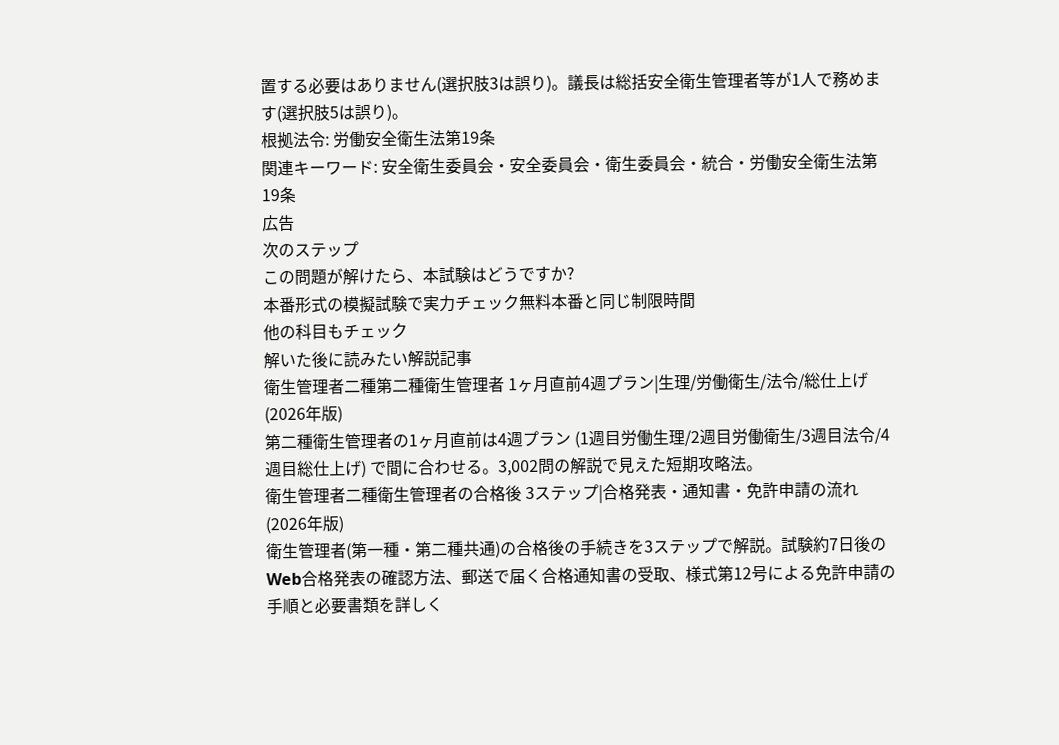置する必要はありません(選択肢3は誤り)。議長は総括安全衛生管理者等が1人で務めます(選択肢5は誤り)。
根拠法令: 労働安全衛生法第19条
関連キーワード: 安全衛生委員会・安全委員会・衛生委員会・統合・労働安全衛生法第19条
広告
次のステップ
この問題が解けたら、本試験はどうですか?
本番形式の模擬試験で実力チェック無料本番と同じ制限時間
他の科目もチェック
解いた後に読みたい解説記事
衛生管理者二種第二種衛生管理者 1ヶ月直前4週プラン|生理/労働衛生/法令/総仕上げ (2026年版)
第二種衛生管理者の1ヶ月直前は4週プラン (1週目労働生理/2週目労働衛生/3週目法令/4週目総仕上げ) で間に合わせる。3,002問の解説で見えた短期攻略法。
衛生管理者二種衛生管理者の合格後 3ステップ|合格発表・通知書・免許申請の流れ (2026年版)
衛生管理者(第一種・第二種共通)の合格後の手続きを3ステップで解説。試験約7日後のWeb合格発表の確認方法、郵送で届く合格通知書の受取、様式第12号による免許申請の手順と必要書類を詳しく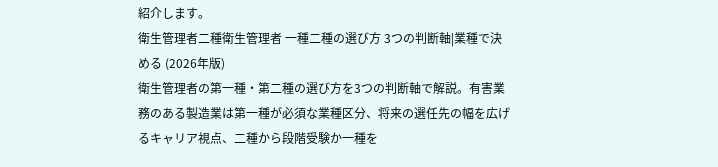紹介します。
衛生管理者二種衛生管理者 一種二種の選び方 3つの判断軸|業種で決める (2026年版)
衛生管理者の第一種・第二種の選び方を3つの判断軸で解説。有害業務のある製造業は第一種が必須な業種区分、将来の選任先の幅を広げるキャリア視点、二種から段階受験か一種を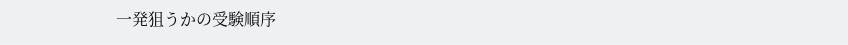一発狙うかの受験順序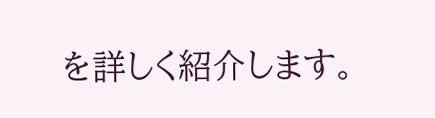を詳しく紹介します。